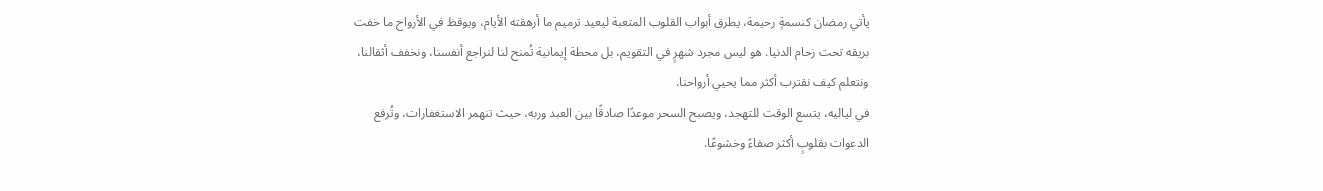يأتي رمضان كنسمةٍ رحيمة، يطرق أبواب القلوب المتعبة ليعيد ترميم ما أرهقته الأيام، ويوقظ في الأرواح ما خفت بريقه تحت زحام الدنيا. هو ليس مجرد شهرٍ في التقويم، بل محطة إيمانية تُمنح لنا لنراجع أنفسنا، ونخفف أثقالنا، ونتعلم كيف نقترب أكثر مما يحيي أرواحنا.
في لياليه، يتسع الوقت للتهجد، ويصبح السحر موعدًا صادقًا بين العبد وربه، حيث تنهمر الاستغفارات، وتُرفع الدعوات بقلوبٍ أكثر صفاءً وخشوعًا.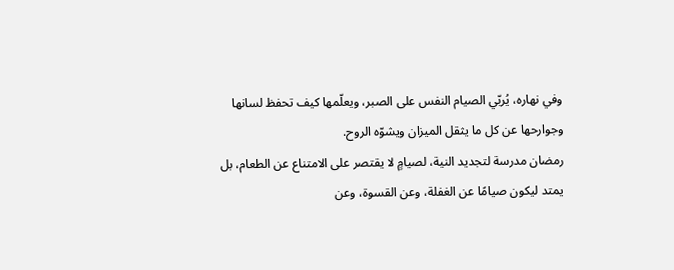وفي نهاره، يُربّي الصيام النفس على الصبر، ويعلّمها كيف تحفظ لسانها وجوارحها عن كل ما يثقل الميزان ويشوّه الروح.
رمضان مدرسة لتجديد النية، لصيامٍ لا يقتصر على الامتناع عن الطعام، بل يمتد ليكون صيامًا عن الغفلة، وعن القسوة، وعن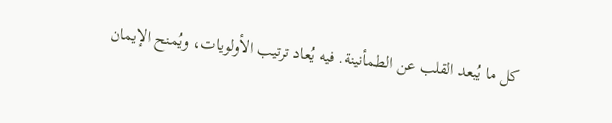كل ما يُبعد القلب عن الطمأنينة. فيه يُعاد ترتيب الأولويات، ويُمنح الإيمان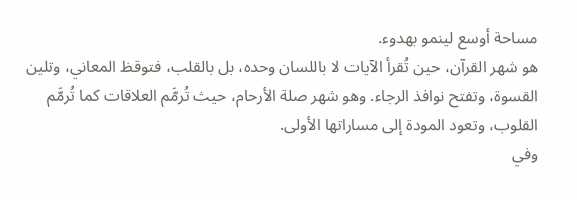مساحة أوسع لينمو بهدوء.
هو شهر القرآن، حين تُقرأ الآيات لا باللسان وحده، بل بالقلب، فتوقظ المعاني، وتلين القسوة، وتفتح نوافذ الرجاء. وهو شهر صلة الأرحام، حيث تُرمَّم العلاقات كما تُرمَّم القلوب، وتعود المودة إلى مساراتها الأولى.
وفي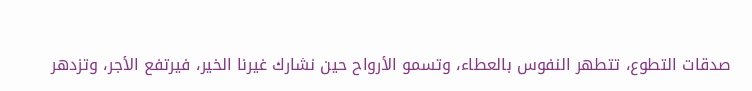صدقات التطوع، تتطهر النفوس بالعطاء، وتسمو الأرواح حين نشارك غيرنا الخير، فيرتفع الأجر، وتزدهر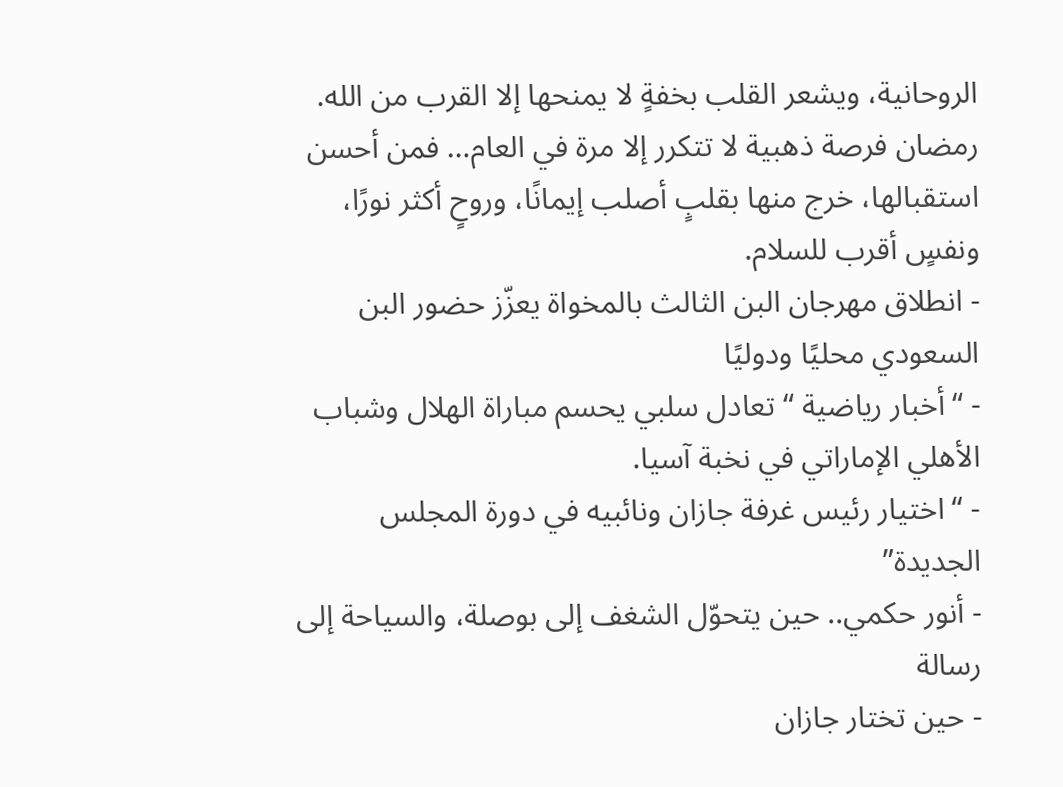الروحانية، ويشعر القلب بخفةٍ لا يمنحها إلا القرب من الله.
رمضان فرصة ذهبية لا تتكرر إلا مرة في العام… فمن أحسن استقبالها، خرج منها بقلبٍ أصلب إيمانًا، وروحٍ أكثر نورًا، ونفسٍ أقرب للسلام.
- انطلاق مهرجان البن الثالث بالمخواة يعزّز حضور البن السعودي محليًا ودوليًا
- “أخبار رياضية “تعادل سلبي يحسم مباراة الهلال وشباب الأهلي الإماراتي في نخبة آسيا.
- “اختيار رئيس غرفة جازان ونائبيه في دورة المجلس الجديدة”
- أنور حكمي.. حين يتحوّل الشغف إلى بوصلة، والسياحة إلى رسالة
- حين تختار جازان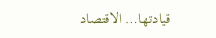قيادتها… الاقتصاد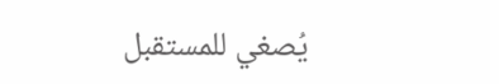يُصغي للمستقبل